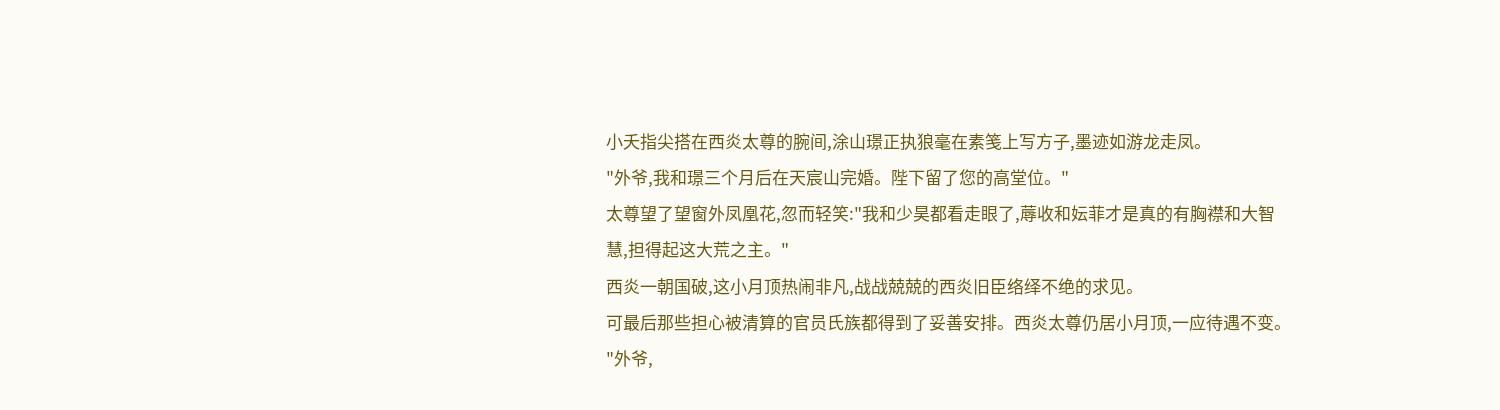小夭指尖搭在西炎太尊的腕间,涂山璟正执狼毫在素笺上写方子,墨迹如游龙走凤。
"外爷,我和璟三个月后在天宸山完婚。陛下留了您的高堂位。"
太尊望了望窗外凤凰花,忽而轻笑:"我和少昊都看走眼了,蓐收和妘菲才是真的有胸襟和大智慧,担得起这大荒之主。"
西炎一朝国破,这小月顶热闹非凡,战战兢兢的西炎旧臣络绎不绝的求见。
可最后那些担心被清算的官员氏族都得到了妥善安排。西炎太尊仍居小月顶,一应待遇不变。
"外爷,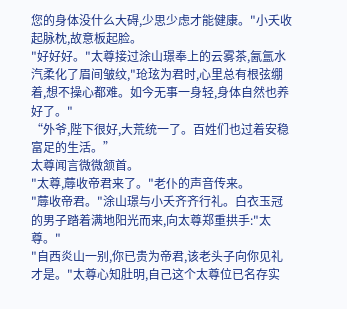您的身体没什么大碍,少思少虑才能健康。"小夭收起脉枕,故意板起脸。
"好好好。"太尊接过涂山璟奉上的云雾茶,氤氲水汽柔化了眉间皱纹,"玱玹为君时,心里总有根弦绷着,想不操心都难。如今无事一身轻,身体自然也养好了。"
“外爷,陛下很好,大荒统一了。百姓们也过着安稳富足的生活。”
太尊闻言微微颔首。
"太尊,蓐收帝君来了。"老仆的声音传来。
"蓐收帝君。"涂山璟与小夭齐齐行礼。白衣玉冠的男子踏着满地阳光而来,向太尊郑重拱手:"太尊。"
"自西炎山一别,你已贵为帝君,该老头子向你见礼才是。"太尊心知肚明,自己这个太尊位已名存实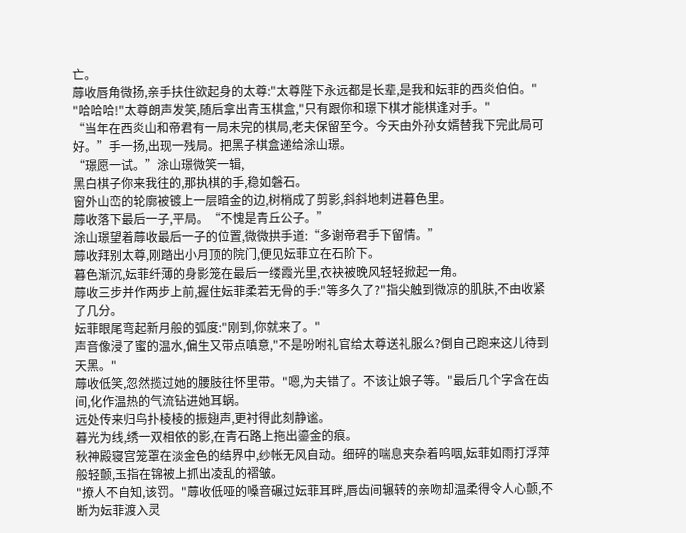亡。
蓐收唇角微扬,亲手扶住欲起身的太尊:"太尊陛下永远都是长辈,是我和妘菲的西炎伯伯。"
"哈哈哈!"太尊朗声发笑,随后拿出青玉棋盒,"只有跟你和璟下棋才能棋逢对手。"
“当年在西炎山和帝君有一局未完的棋局,老夫保留至今。今天由外孙女婿替我下完此局可好。”手一扬,出现一残局。把黑子棋盒递给涂山璟。
“璟愿一试。”涂山璟微笑一辑,
黑白棋子你来我往的,那执棋的手,稳如磐石。
窗外山峦的轮廓被镀上一层暗金的边,树梢成了剪影,斜斜地刺进暮色里。
蓐收落下最后一子,平局。“不愧是青丘公子。”
涂山璟望着蓐收最后一子的位置,微微拱手道:“多谢帝君手下留情。”
蓐收拜别太尊,刚踏出小月顶的院门,便见妘菲立在石阶下。
暮色渐沉,妘菲纤薄的身影笼在最后一缕霞光里,衣袂被晚风轻轻掀起一角。
蓐收三步并作两步上前,握住妘菲柔若无骨的手:"等多久了?"指尖触到微凉的肌肤,不由收紧了几分。
妘菲眼尾弯起新月般的弧度:"刚到,你就来了。"
声音像浸了蜜的温水,偏生又带点嗔意,"不是吩咐礼官给太尊送礼服么?倒自己跑来这儿待到天黑。"
蓐收低笑,忽然揽过她的腰肢往怀里带。"嗯,为夫错了。不该让娘子等。"最后几个字含在齿间,化作温热的气流钻进她耳蜗。
远处传来归鸟扑棱棱的振翅声,更衬得此刻静谧。
暮光为线,绣一双相依的影,在青石路上拖出鎏金的痕。
秋神殿寝宫笼罩在淡金色的结界中,纱帐无风自动。细碎的喘息夹杂着呜咽,妘菲如雨打浮萍般轻颤,玉指在锦被上抓出凌乱的褶皱。
"撩人不自知,该罚。"蓐收低哑的嗓音碾过妘菲耳畔,唇齿间辗转的亲吻却温柔得令人心颤,不断为妘菲渡入灵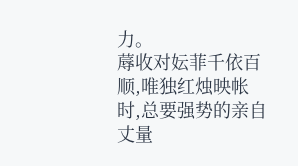力。
蓐收对妘菲千依百顺,唯独红烛映帐时,总要强势的亲自丈量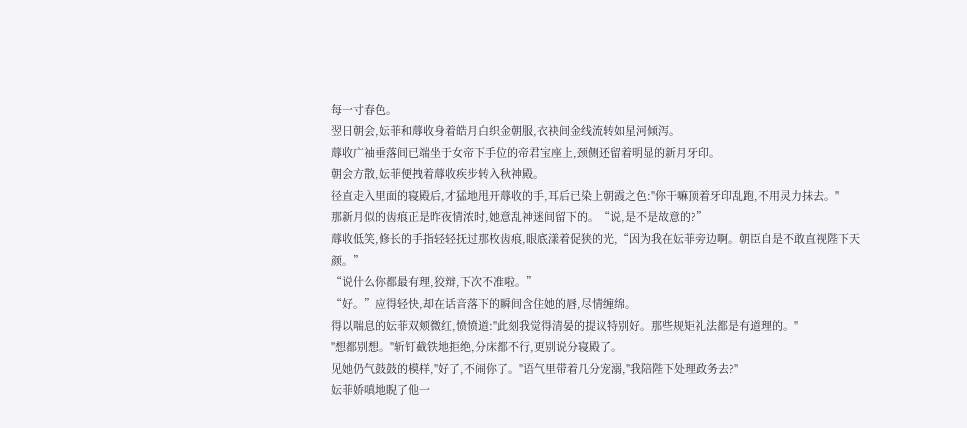每一寸春色。
翌日朝会,妘菲和蓐收身着皓月白织金朝服,衣袂间金线流转如星河倾泻。
蓐收广袖垂落间已端坐于女帝下手位的帝君宝座上,颈侧还留着明显的新月牙印。
朝会方散,妘菲便拽着蓐收疾步转入秋神殿。
径直走入里面的寝殿后,才猛地甩开蓐收的手,耳后已染上朝霞之色:"你干嘛顶着牙印乱跑,不用灵力抹去。"
那新月似的齿痕正是昨夜情浓时,她意乱神迷间留下的。“说,是不是故意的?”
蓐收低笑,修长的手指轻轻抚过那枚齿痕,眼底漾着促狭的光,“因为我在妘菲旁边啊。朝臣自是不敢直视陛下天颜。”
“说什么你都最有理,狡辩,下次不准啦。”
“好。”应得轻快,却在话音落下的瞬间含住她的唇,尽情缠绵。
得以喘息的妘菲双颊微红,愤愤道:"此刻我觉得清晏的提议特别好。那些规矩礼法都是有道理的。"
"想都别想。"斩钉截铁地拒绝,分床都不行,更别说分寝殿了。
见她仍气鼓鼓的模样,"好了,不闹你了。"语气里带着几分宠溺,"我陪陛下处理政务去?"
妘菲娇嗔地睨了他一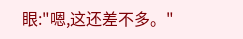眼:"嗯,这还差不多。"